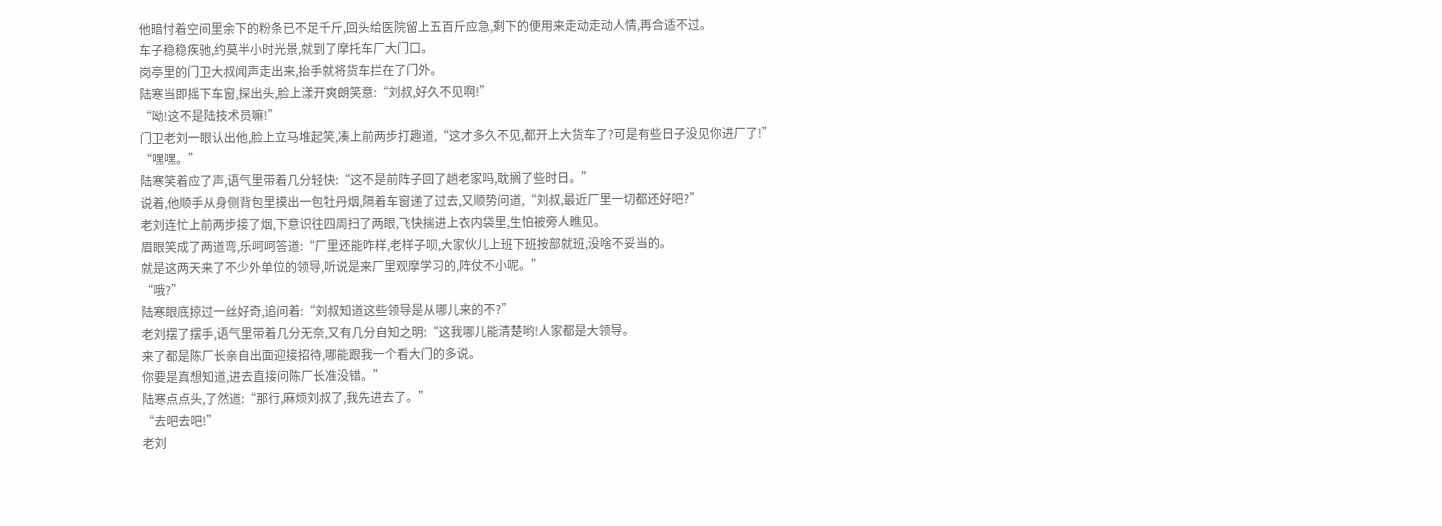他暗忖着空间里余下的粉条已不足千斤,回头给医院留上五百斤应急,剩下的便用来走动走动人情,再合适不过。
车子稳稳疾驰,约莫半小时光景,就到了摩托车厂大门口。
岗亭里的门卫大叔闻声走出来,抬手就将货车拦在了门外。
陆寒当即摇下车窗,探出头,脸上漾开爽朗笑意:“刘叔,好久不见啊!”
“呦!这不是陆技术员嘛!”
门卫老刘一眼认出他,脸上立马堆起笑,凑上前两步打趣道,“这才多久不见,都开上大货车了?可是有些日子没见你进厂了!”
“嘿嘿。”
陆寒笑着应了声,语气里带着几分轻快:“这不是前阵子回了趟老家吗,耽搁了些时日。”
说着,他顺手从身侧背包里摸出一包牡丹烟,隔着车窗递了过去,又顺势问道,“刘叔,最近厂里一切都还好吧?”
老刘连忙上前两步接了烟,下意识往四周扫了两眼,飞快揣进上衣内袋里,生怕被旁人瞧见。
眉眼笑成了两道弯,乐呵呵答道:“厂里还能咋样,老样子呗,大家伙儿上班下班按部就班,没啥不妥当的。
就是这两天来了不少外单位的领导,听说是来厂里观摩学习的,阵仗不小呢。”
“哦?”
陆寒眼底掠过一丝好奇,追问着:“刘叔知道这些领导是从哪儿来的不?”
老刘摆了摆手,语气里带着几分无奈,又有几分自知之明:“这我哪儿能清楚哟!人家都是大领导。
来了都是陈厂长亲自出面迎接招待,哪能跟我一个看大门的多说。
你要是真想知道,进去直接问陈厂长准没错。”
陆寒点点头,了然道:“那行,麻烦刘叔了,我先进去了。”
“去吧去吧!”
老刘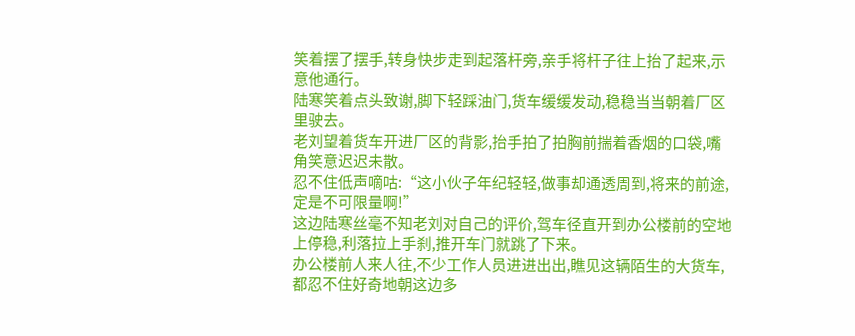笑着摆了摆手,转身快步走到起落杆旁,亲手将杆子往上抬了起来,示意他通行。
陆寒笑着点头致谢,脚下轻踩油门,货车缓缓发动,稳稳当当朝着厂区里驶去。
老刘望着货车开进厂区的背影,抬手拍了拍胸前揣着香烟的口袋,嘴角笑意迟迟未散。
忍不住低声嘀咕:“这小伙子年纪轻轻,做事却通透周到,将来的前途,定是不可限量啊!”
这边陆寒丝毫不知老刘对自己的评价,驾车径直开到办公楼前的空地上停稳,利落拉上手刹,推开车门就跳了下来。
办公楼前人来人往,不少工作人员进进出出,瞧见这辆陌生的大货车,都忍不住好奇地朝这边多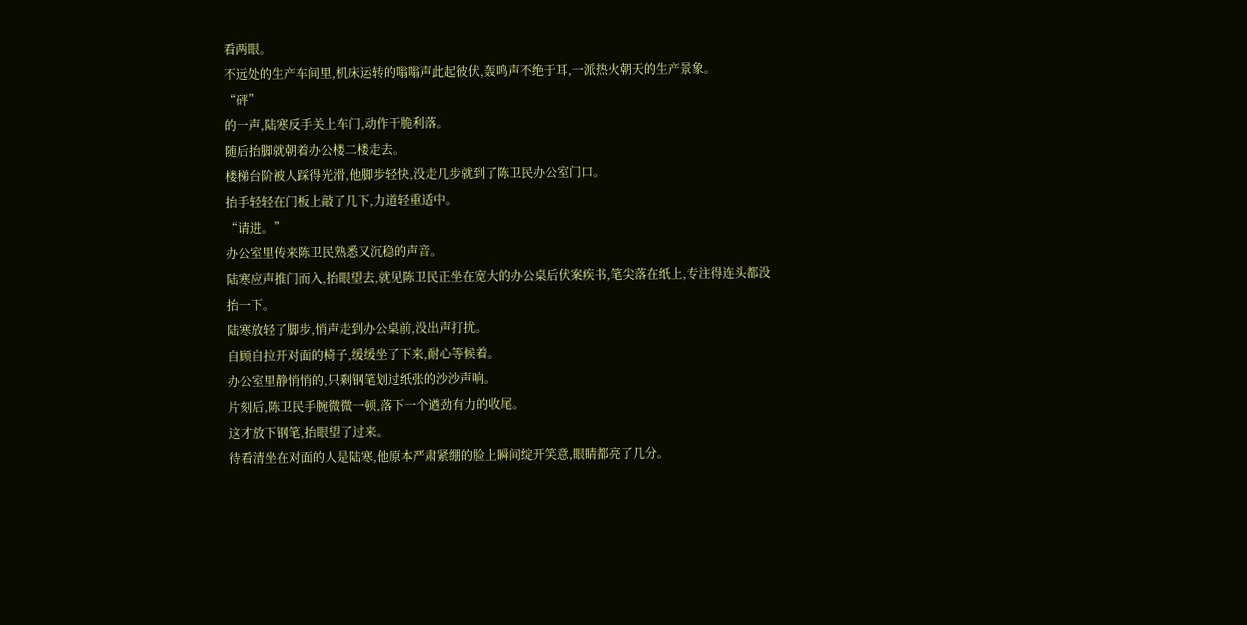看两眼。
不远处的生产车间里,机床运转的嗡嗡声此起彼伏,轰鸣声不绝于耳,一派热火朝天的生产景象。
“砰”
的一声,陆寒反手关上车门,动作干脆利落。
随后抬脚就朝着办公楼二楼走去。
楼梯台阶被人踩得光滑,他脚步轻快,没走几步就到了陈卫民办公室门口。
抬手轻轻在门板上敲了几下,力道轻重适中。
“请进。”
办公室里传来陈卫民熟悉又沉稳的声音。
陆寒应声推门而入,抬眼望去,就见陈卫民正坐在宽大的办公桌后伏案疾书,笔尖落在纸上,专注得连头都没抬一下。
陆寒放轻了脚步,悄声走到办公桌前,没出声打扰。
自顾自拉开对面的椅子,缓缓坐了下来,耐心等候着。
办公室里静悄悄的,只剩钢笔划过纸张的沙沙声响。
片刻后,陈卫民手腕微微一顿,落下一个遒劲有力的收尾。
这才放下钢笔,抬眼望了过来。
待看清坐在对面的人是陆寒,他原本严肃紧绷的脸上瞬间绽开笑意,眼睛都亮了几分。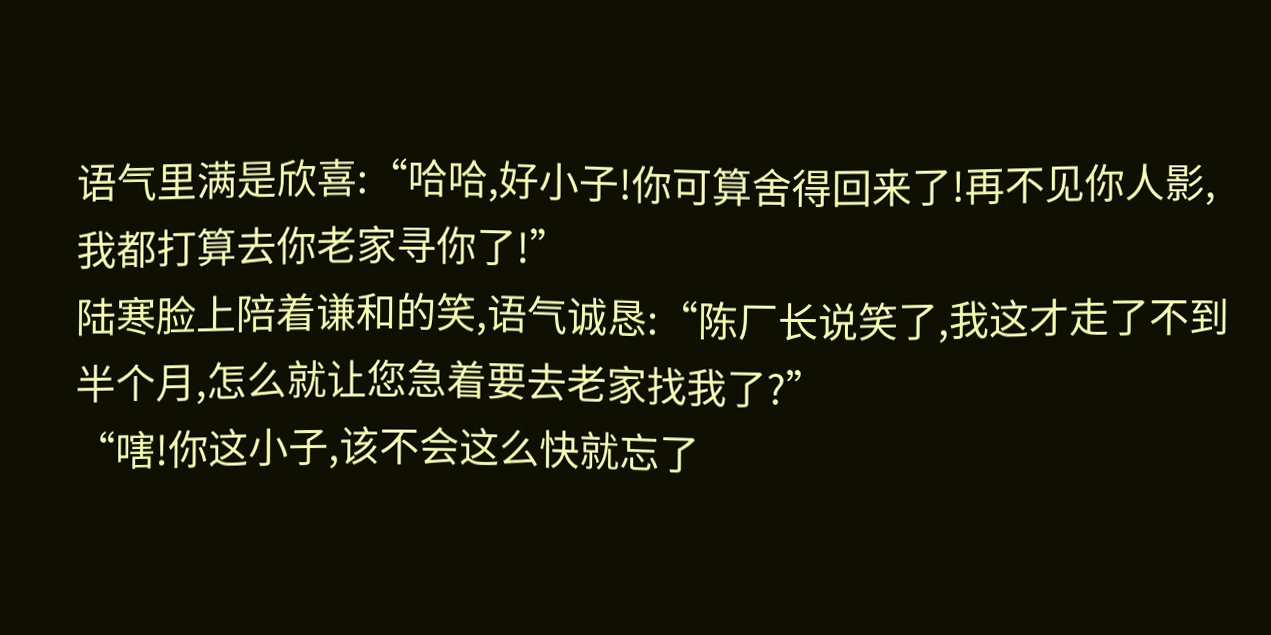语气里满是欣喜:“哈哈,好小子!你可算舍得回来了!再不见你人影,我都打算去你老家寻你了!”
陆寒脸上陪着谦和的笑,语气诚恳:“陈厂长说笑了,我这才走了不到半个月,怎么就让您急着要去老家找我了?”
“嗐!你这小子,该不会这么快就忘了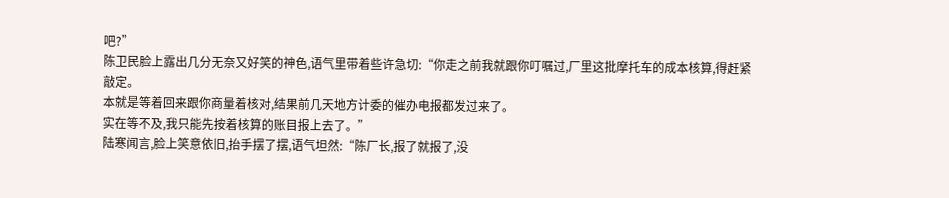吧?”
陈卫民脸上露出几分无奈又好笑的神色,语气里带着些许急切:“你走之前我就跟你叮嘱过,厂里这批摩托车的成本核算,得赶紧敲定。
本就是等着回来跟你商量着核对,结果前几天地方计委的催办电报都发过来了。
实在等不及,我只能先按着核算的账目报上去了。”
陆寒闻言,脸上笑意依旧,抬手摆了摆,语气坦然:“陈厂长,报了就报了,没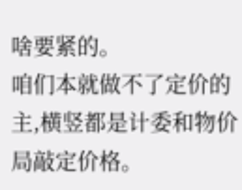啥要紧的。
咱们本就做不了定价的主,横竖都是计委和物价局敲定价格。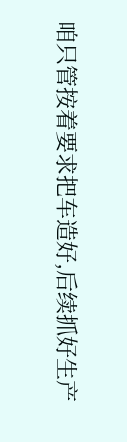咱只管按着要求把车造好,后续抓好生产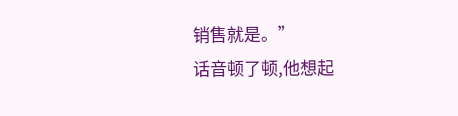销售就是。”
话音顿了顿,他想起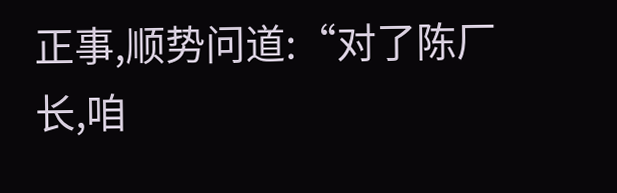正事,顺势问道:“对了陈厂长,咱